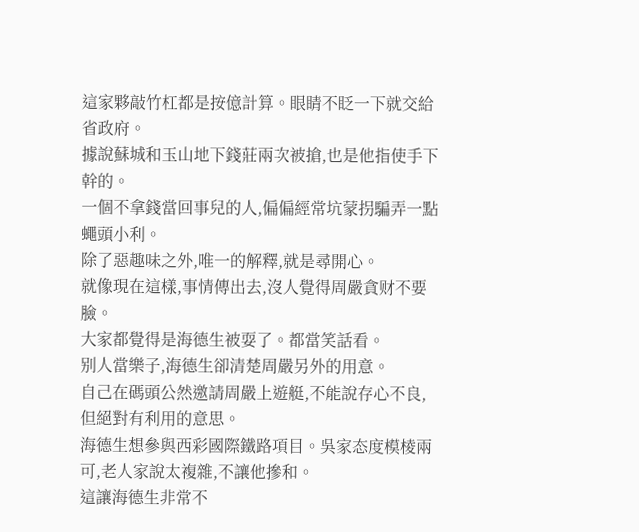這家夥敲竹杠都是按億計算。眼睛不眨一下就交給省政府。
據說蘇城和玉山地下錢莊兩次被搶,也是他指使手下幹的。
一個不拿錢當回事兒的人,偏偏經常坑蒙拐騙弄一點蠅頭小利。
除了惡趣味之外,唯一的解釋,就是尋開心。
就像現在這樣,事情傳出去,沒人覺得周嚴貪财不要臉。
大家都覺得是海德生被耍了。都當笑話看。
别人當樂子,海德生卻清楚周嚴另外的用意。
自己在碼頭公然邀請周嚴上遊艇,不能說存心不良,但絕對有利用的意思。
海德生想參與西彩國際鐵路項目。吳家态度模棱兩可,老人家說太複雜,不讓他摻和。
這讓海德生非常不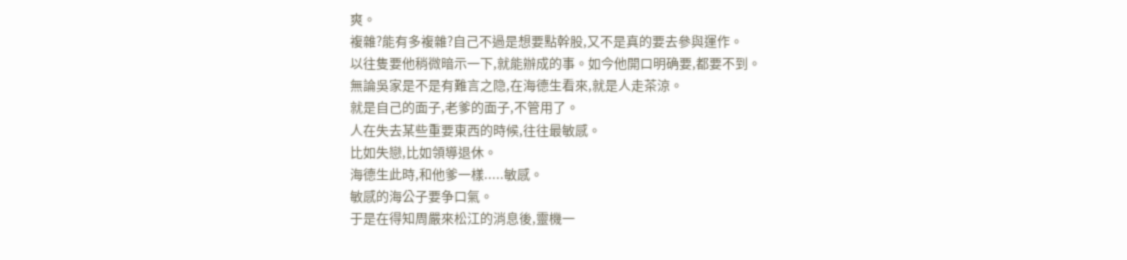爽。
複雜?能有多複雜?自己不過是想要點幹股,又不是真的要去參與運作。
以往隻要他稍微暗示一下,就能辦成的事。如今他開口明确要,都要不到。
無論吳家是不是有難言之隐,在海德生看來,就是人走茶涼。
就是自己的面子,老爹的面子,不管用了。
人在失去某些重要東西的時候,往往最敏感。
比如失戀,比如領導退休。
海德生此時,和他爹一樣.....敏感。
敏感的海公子要争口氣。
于是在得知周嚴來松江的消息後,靈機一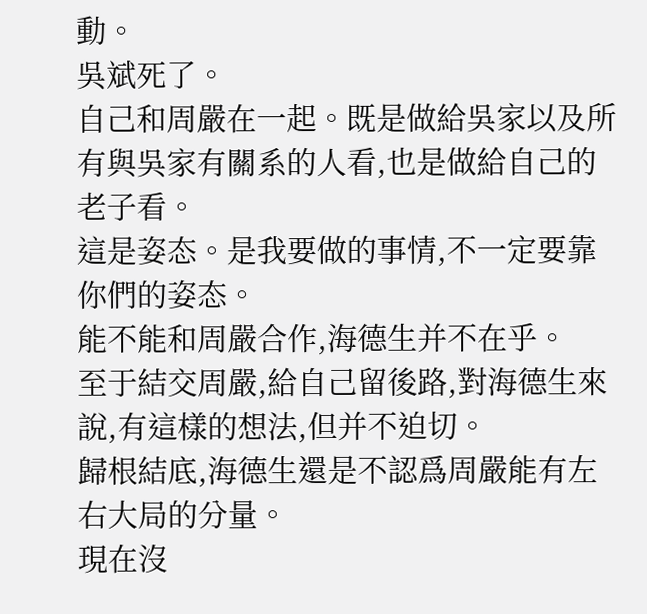動。
吳斌死了。
自己和周嚴在一起。既是做給吳家以及所有與吳家有關系的人看,也是做給自己的老子看。
這是姿态。是我要做的事情,不一定要靠你們的姿态。
能不能和周嚴合作,海德生并不在乎。
至于結交周嚴,給自己留後路,對海德生來說,有這樣的想法,但并不迫切。
歸根結底,海德生還是不認爲周嚴能有左右大局的分量。
現在沒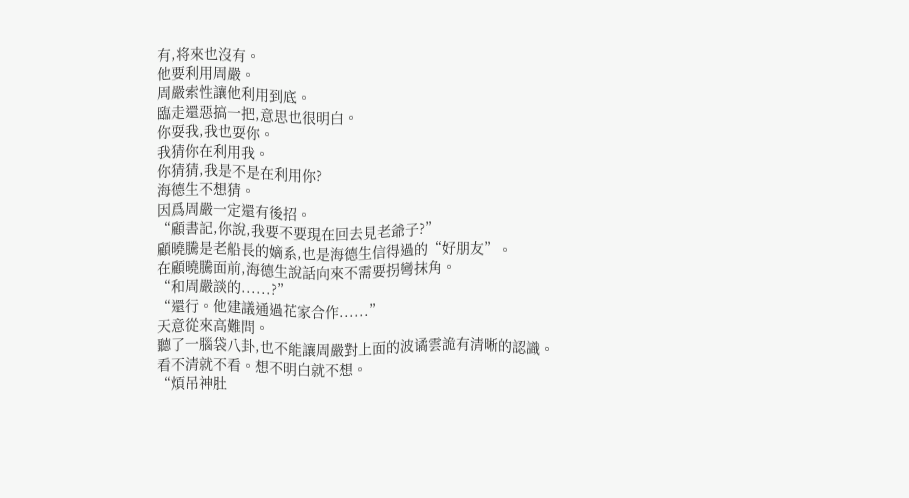有,将來也沒有。
他要利用周嚴。
周嚴索性讓他利用到底。
臨走還惡搞一把,意思也很明白。
你耍我,我也耍你。
我猜你在利用我。
你猜猜,我是不是在利用你?
海德生不想猜。
因爲周嚴一定還有後招。
“顧書記,你說,我要不要現在回去見老爺子?”
顧曉騰是老船長的嫡系,也是海德生信得過的“好朋友”。
在顧曉騰面前,海德生說話向來不需要拐彎抹角。
“和周嚴談的......?”
“還行。他建議通過花家合作......”
天意從來高難問。
聽了一腦袋八卦,也不能讓周嚴對上面的波谲雲詭有清晰的認識。
看不清就不看。想不明白就不想。
“煩吊神肚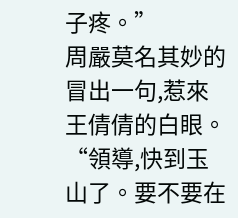子疼。”
周嚴莫名其妙的冒出一句,惹來王倩倩的白眼。
“領導,快到玉山了。要不要在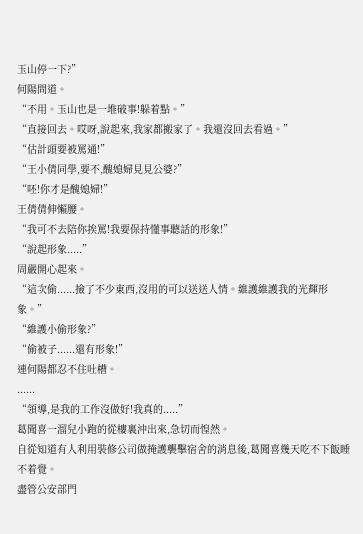玉山停一下?”
何陽問道。
“不用。玉山也是一堆破事!躲着點。”
“直接回去。哎呀,說起來,我家都搬家了。我還沒回去看過。”
“估計頭要被罵通!”
“王小倩同學,要不,醜媳婦見見公婆?”
“呸!你才是醜媳婦!”
王倩倩伸懶腰。
“我可不去陪你挨罵!我要保持懂事聽話的形象!”
“說起形象.....”
周嚴開心起來。
“這次偷......撿了不少東西,沒用的可以送送人情。維護維護我的光輝形象。”
“維護小偷形象?”
“偷被子......還有形象!”
連何陽都忍不住吐槽。
......
“領導,是我的工作沒做好!我真的.....”
葛聞喜一溜兒小跑的從樓裏沖出來,急切而惶然。
自從知道有人利用裝修公司做掩護襲擊宿舍的消息後,葛聞喜幾天吃不下飯睡不着覺。
盡管公安部門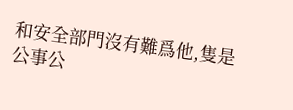和安全部門沒有難爲他,隻是公事公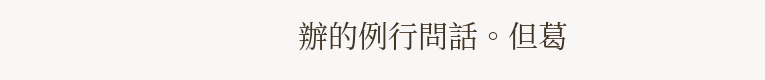辦的例行問話。但葛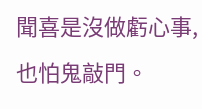聞喜是沒做虧心事,也怕鬼敲門。